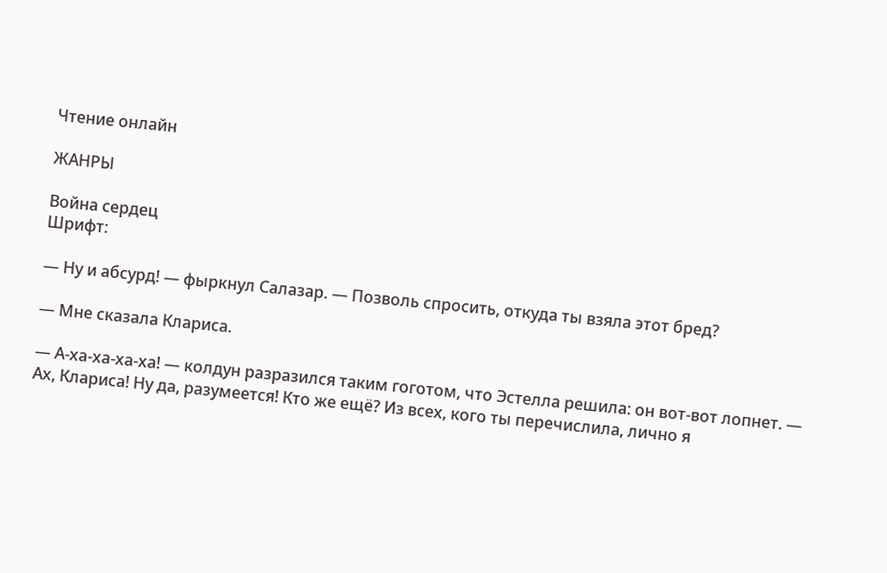Чтение онлайн

ЖАНРЫ

Война сердец
Шрифт:

— Ну и абсурд! — фыркнул Салазар. — Позволь спросить, откуда ты взяла этот бред?

— Мне сказала Клариса.

— А-ха-ха-ха-ха! — колдун разразился таким гоготом, что Эстелла решила: он вот-вот лопнет. — Ах, Клариса! Ну да, разумеется! Кто же ещё? Из всех, кого ты перечислила, лично я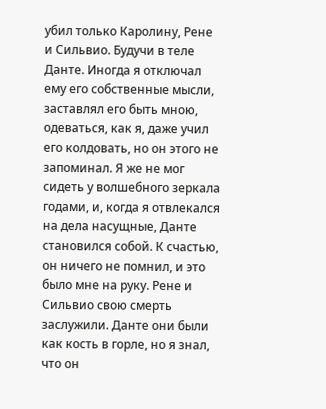убил только Каролину, Рене и Сильвио. Будучи в теле Данте. Иногда я отключал ему его собственные мысли, заставлял его быть мною, одеваться, как я, даже учил его колдовать, но он этого не запоминал. Я же не мог сидеть у волшебного зеркала годами, и, когда я отвлекался на дела насущные, Данте становился собой. К счастью, он ничего не помнил, и это было мне на руку. Рене и Сильвио свою смерть заслужили. Данте они были как кость в горле, но я знал, что он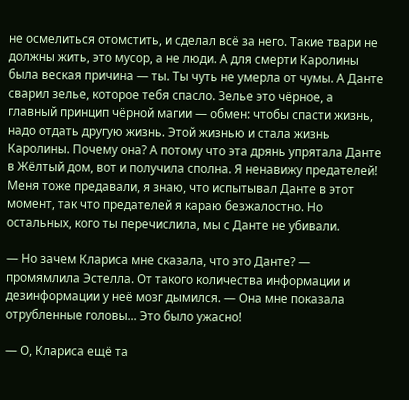не осмелиться отомстить, и сделал всё за него. Такие твари не должны жить, это мусор, а не люди. А для смерти Каролины была веская причина — ты. Ты чуть не умерла от чумы. А Данте сварил зелье, которое тебя спасло. Зелье это чёрное, а главный принцип чёрной магии — обмен: чтобы спасти жизнь, надо отдать другую жизнь. Этой жизнью и стала жизнь Каролины. Почему она? А потому что эта дрянь упрятала Данте в Жёлтый дом, вот и получила сполна. Я ненавижу предателей! Меня тоже предавали, я знаю, что испытывал Данте в этот момент, так что предателей я караю безжалостно. Но остальных, кого ты перечислила, мы с Данте не убивали.

— Но зачем Клариса мне сказала, что это Данте? — промямлила Эстелла. От такого количества информации и дезинформации у неё мозг дымился. — Она мне показала отрубленные головы... Это было ужасно!

— О, Клариса ещё та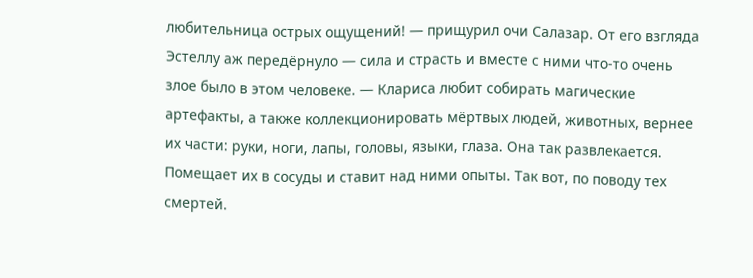любительница острых ощущений! — прищурил очи Салазар. От его взгляда Эстеллу аж передёрнуло — сила и страсть и вместе с ними что-то очень злое было в этом человеке. — Клариса любит собирать магические артефакты, а также коллекционировать мёртвых людей, животных, вернее их части: руки, ноги, лапы, головы, языки, глаза. Она так развлекается. Помещает их в сосуды и ставит над ними опыты. Так вот, по поводу тех смертей.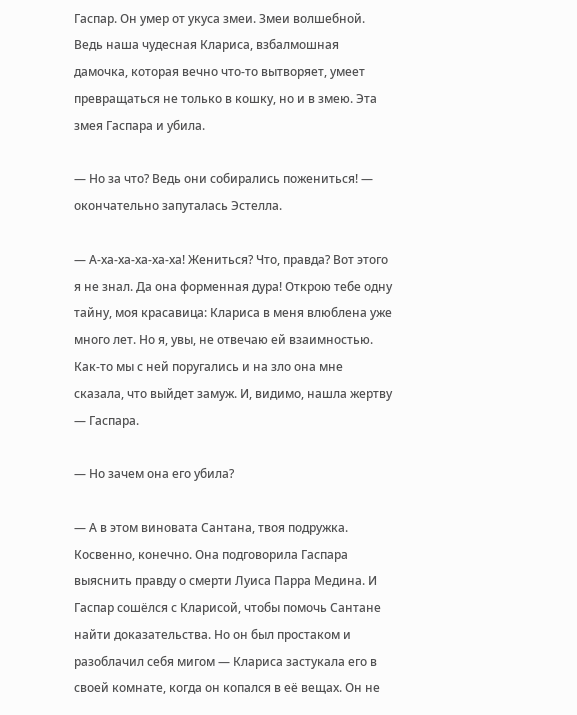Гаспар. Он умер от укуса змеи. Змеи волшебной. Ведь наша чудесная Клариса, взбалмошная дамочка, которая вечно что-то вытворяет, умеет превращаться не только в кошку, но и в змею. Эта змея Гаспара и убила.

— Но за что? Ведь они собирались пожениться! — окончательно запуталась Эстелла.

— А-ха-ха-ха-ха-ха! Жениться? Что, правда? Вот этого я не знал. Да она форменная дура! Открою тебе одну тайну, моя красавица: Клариса в меня влюблена уже много лет. Но я, увы, не отвечаю ей взаимностью. Как-то мы с ней поругались и на зло она мне сказала, что выйдет замуж. И, видимо, нашла жертву — Гаспара.

— Но зачем она его убила?

— А в этом виновата Сантана, твоя подружка. Косвенно, конечно. Она подговорила Гаспара выяснить правду о смерти Луиса Парра Медина. И Гаспар сошёлся с Кларисой, чтобы помочь Сантане найти доказательства. Но он был простаком и разоблачил себя мигом — Клариса застукала его в своей комнате, когда он копался в её вещах. Он не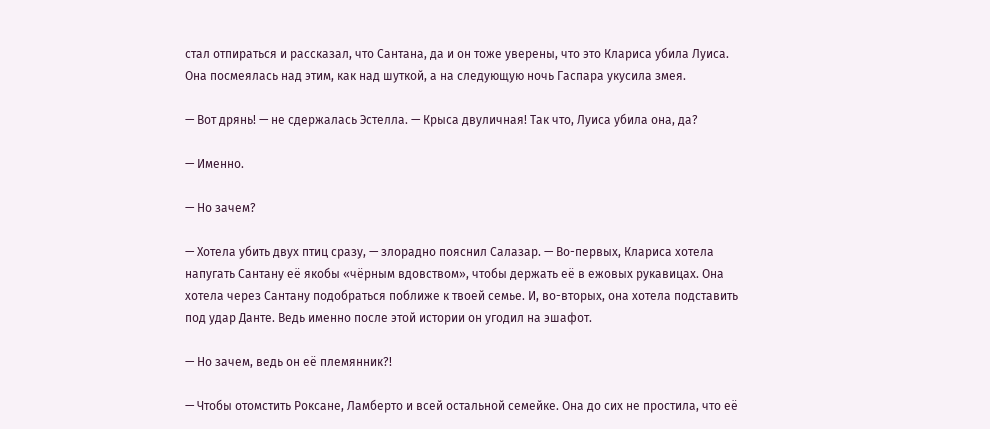стал отпираться и рассказал, что Сантана, да и он тоже уверены, что это Клариса убила Луиса. Она посмеялась над этим, как над шуткой, а на следующую ночь Гаспара укусила змея.

— Вот дрянь! — не сдержалась Эстелла. — Крыса двуличная! Так что, Луиса убила она, да?

— Именно.

— Но зачем?

— Хотела убить двух птиц сразу, — злорадно пояснил Салазар. — Во-первых, Клариса хотела напугать Сантану её якобы «чёрным вдовством», чтобы держать её в ежовых рукавицах. Она хотела через Сантану подобраться поближе к твоей семье. И, во-вторых, она хотела подставить под удар Данте. Ведь именно после этой истории он угодил на эшафот.

— Но зачем, ведь он её племянник?!

— Чтобы отомстить Роксане, Ламберто и всей остальной семейке. Она до сих не простила, что её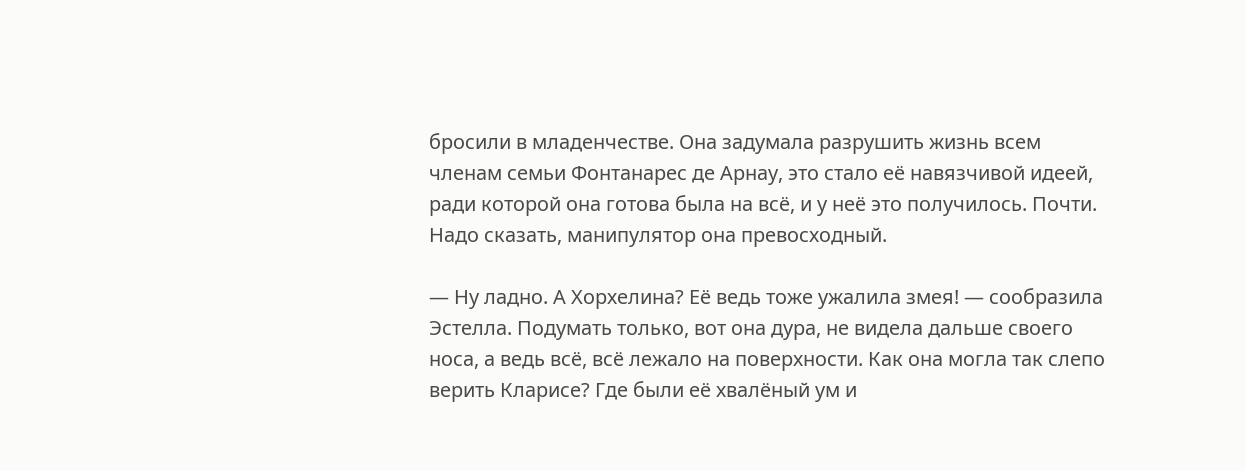бросили в младенчестве. Она задумала разрушить жизнь всем членам семьи Фонтанарес де Арнау, это стало её навязчивой идеей, ради которой она готова была на всё, и у неё это получилось. Почти. Надо сказать, манипулятор она превосходный.

— Ну ладно. А Хорхелина? Её ведь тоже ужалила змея! — сообразила Эстелла. Подумать только, вот она дура, не видела дальше своего носа, а ведь всё, всё лежало на поверхности. Как она могла так слепо верить Кларисе? Где были её хвалёный ум и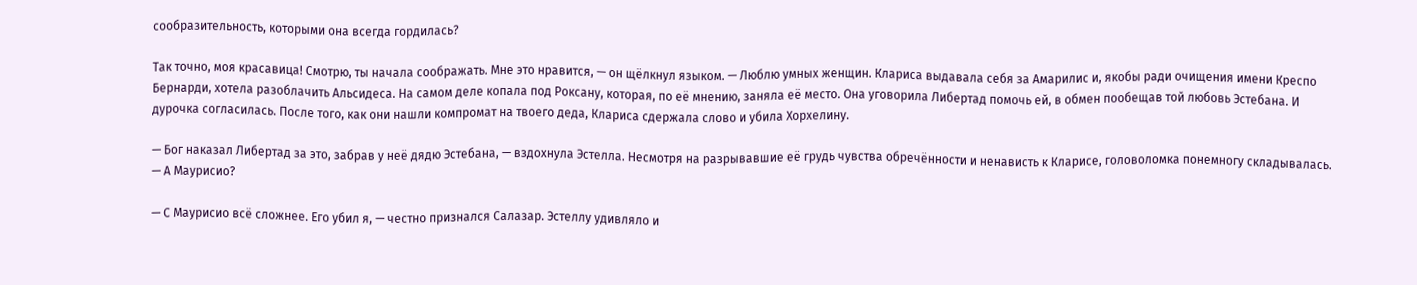сообразительность, которыми она всегда гордилась?

Так точно, моя красавица! Смотрю, ты начала соображать. Мне это нравится, — он щёлкнул языком. — Люблю умных женщин. Клариса выдавала себя за Амарилис и, якобы ради очищения имени Креспо Бернарди, хотела разоблачить Альсидеса. На самом деле копала под Роксану, которая, по её мнению, заняла её место. Она уговорила Либертад помочь ей, в обмен пообещав той любовь Эстебана. И дурочка согласилась. После того, как они нашли компромат на твоего деда, Клариса сдержала слово и убила Хорхелину.

— Бог наказал Либертад за это, забрав у неё дядю Эстебана, — вздохнула Эстелла. Несмотря на разрывавшие её грудь чувства обречённости и ненависть к Кларисе, головоломка понемногу складывалась. — А Маурисио?

— С Маурисио всё сложнее. Его убил я, — честно признался Салазар. Эстеллу удивляло и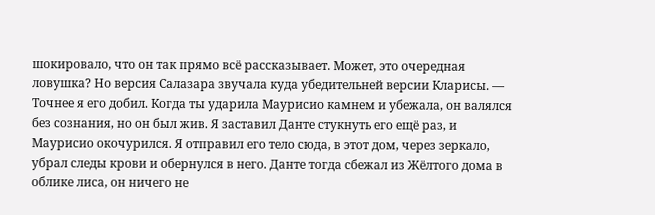шокировало, что он так прямо всё рассказывает. Может, это очередная ловушка? Но версия Салазара звучала куда убедительней версии Кларисы. — Точнее я его добил. Когда ты ударила Маурисио камнем и убежала, он валялся без сознания, но он был жив. Я заставил Данте стукнуть его ещё раз, и Маурисио окочурился. Я отправил его тело сюда, в этот дом, через зеркало, убрал следы крови и обернулся в него. Данте тогда сбежал из Жёлтого дома в облике лиса, он ничего не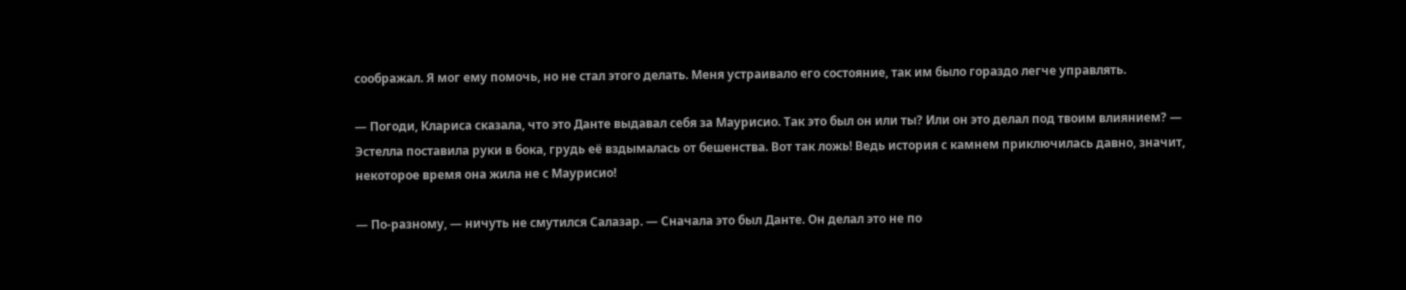соображал. Я мог ему помочь, но не стал этого делать. Меня устраивало его состояние, так им было гораздо легче управлять.

— Погоди, Клариса сказала, что это Данте выдавал себя за Маурисио. Так это был он или ты? Или он это делал под твоим влиянием? — Эстелла поставила руки в бока, грудь её вздымалась от бешенства. Вот так ложь! Ведь история с камнем приключилась давно, значит, некоторое время она жила не с Маурисио!

— По-разному, — ничуть не смутился Салазар. — Сначала это был Данте. Он делал это не по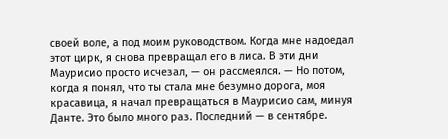своей воле, а под моим руководством. Когда мне надоедал этот цирк, я снова превращал его в лиса. В эти дни Маурисио просто исчезал, — он рассмеялся. — Но потом, когда я понял, что ты стала мне безумно дорога, моя красавица, я начал превращаться в Маурисио сам, минуя Данте. Это было много раз. Последний — в сентябре.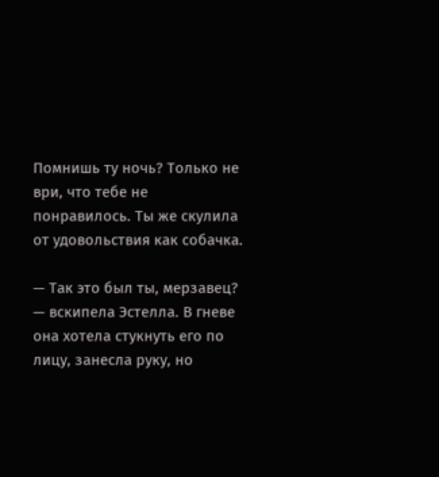Помнишь ту ночь? Только не ври, что тебе не понравилось. Ты же скулила от удовольствия как собачка.

— Так это был ты, мерзавец? — вскипела Эстелла. В гневе она хотела стукнуть его по лицу, занесла руку, но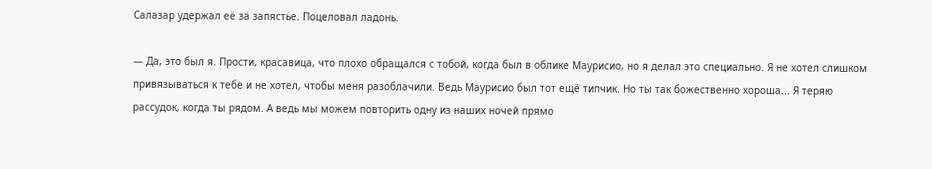Салазар удержал её за запястье. Поцеловал ладонь.

— Да, это был я. Прости, красавица, что плохо обращался с тобой, когда был в облике Маурисио, но я делал это специально. Я не хотел слишком привязываться к тебе и не хотел, чтобы меня разоблачили. Ведь Маурисио был тот ещё типчик. Но ты так божественно хороша... Я теряю рассудок, когда ты рядом. А ведь мы можем повторить одну из наших ночей прямо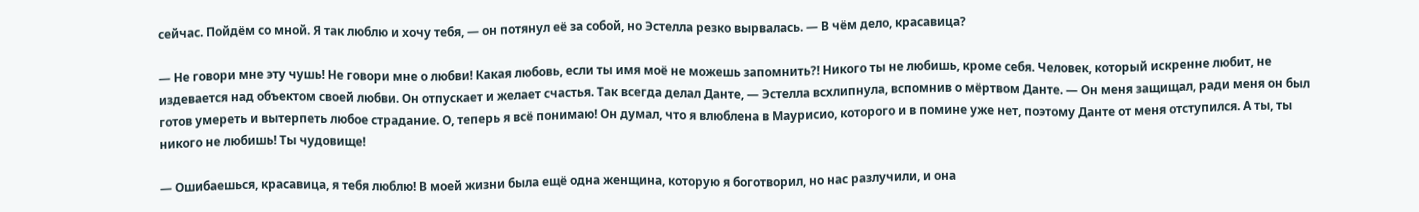сейчас. Пойдём со мной. Я так люблю и хочу тебя, — он потянул её за собой, но Эстелла резко вырвалась. — В чём дело, красавица?

— Не говори мне эту чушь! Не говори мне о любви! Какая любовь, если ты имя моё не можешь запомнить?! Никого ты не любишь, кроме себя. Человек, который искренне любит, не издевается над объектом своей любви. Он отпускает и желает счастья. Так всегда делал Данте, — Эстелла всхлипнула, вспомнив о мёртвом Данте. — Он меня защищал, ради меня он был готов умереть и вытерпеть любое страдание. О, теперь я всё понимаю! Он думал, что я влюблена в Маурисио, которого и в помине уже нет, поэтому Данте от меня отступился. А ты, ты никого не любишь! Ты чудовище!

— Ошибаешься, красавица, я тебя люблю! В моей жизни была ещё одна женщина, которую я боготворил, но нас разлучили, и она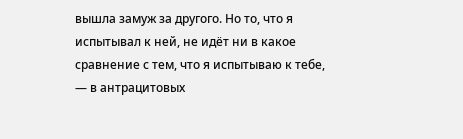вышла замуж за другого. Но то, что я испытывал к ней, не идёт ни в какое сравнение с тем, что я испытываю к тебе, — в антрацитовых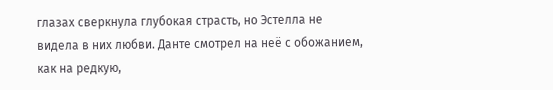глазах сверкнула глубокая страсть, но Эстелла не видела в них любви. Данте смотрел на неё с обожанием, как на редкую,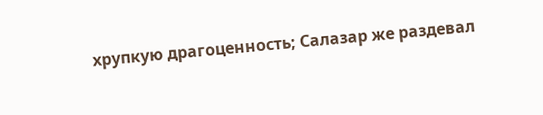хрупкую драгоценность; Салазар же раздевал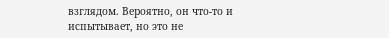взглядом. Вероятно, он что-то и испытывает, но это не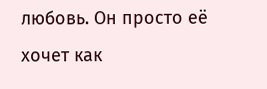любовь. Он просто её хочет как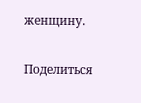женщину.

Поделиться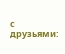с друзьями: